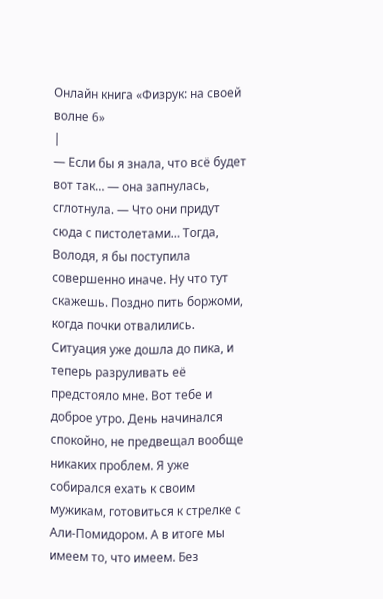Онлайн книга «Физрук: на своей волне 6»
|
— Если бы я знала, что всё будет вот так… — она запнулась, сглотнула. — Что они придут сюда с пистолетами… Тогда, Володя, я бы поступила совершенно иначе. Ну что тут скажешь. Поздно пить боржоми, когда почки отвалились. Ситуация уже дошла до пика, и теперь разруливать её предстояло мне. Вот тебе и доброе утро. День начинался спокойно, не предвещал вообще никаких проблем. Я уже собирался ехать к своим мужикам, готовиться к стрелке с Али-Помидором. А в итоге мы имеем то, что имеем. Без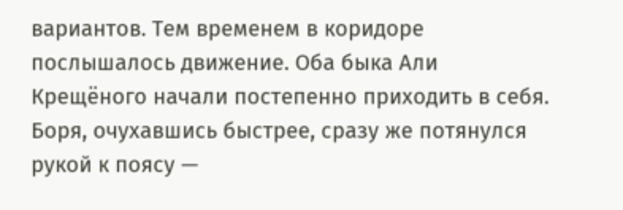вариантов. Тем временем в коридоре послышалось движение. Оба быка Али Крещёного начали постепенно приходить в себя. Боря, очухавшись быстрее, сразу же потянулся рукой к поясу —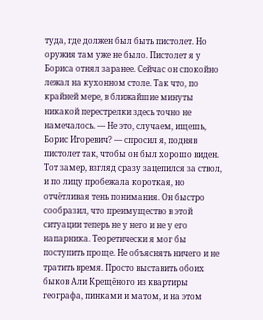туда, где должен был быть пистолет. Но оружия там уже не было. Пистолет я у Бориса отнял заранее. Сейчас он спокойно лежал на кухонном столе. Так что, по крайней мере, в ближайшие минуты никакой перестрелки здесь точно не намечалось. — Не это, случаем, ищешь, Борис Игоревич? — спросил я, подняв пистолет так, чтобы он был хорошо виден. Тот замер, взгляд сразу зацепился за ствол, и по лицу пробежала короткая, но отчётливая тень понимания. Он быстро сообразил, что преимущество в этой ситуации теперь не у него и не у его напарника. Теоретически я мог бы поступить проще. Не объяснять ничего и не тратить время. Просто выставить обоих быков Али Крещёного из квартиры географа, пинками и матом, и на этом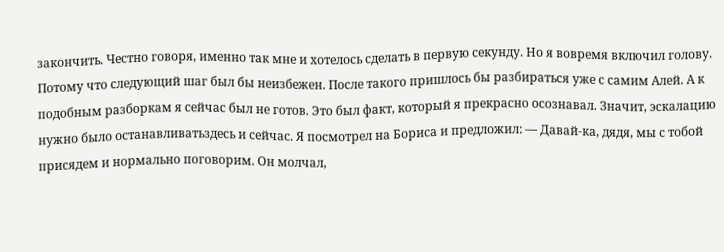закончить. Честно говоря, именно так мне и хотелось сделать в первую секунду. Но я вовремя включил голову. Потому что следующий шаг был бы неизбежен. После такого пришлось бы разбираться уже с самим Алей. А к подобным разборкам я сейчас был не готов. Это был факт, который я прекрасно осознавал. Значит, эскалацию нужно было останавливатьздесь и сейчас. Я посмотрел на Бориса и предложил: — Давай-ка, дядя, мы с тобой присядем и нормально поговорим. Он молчал,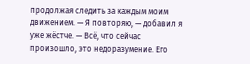продолжая следить за каждым моим движением. — Я повторяю, — добавил я уже жёстче. — Всё, что сейчас произошло, это недоразумение. Его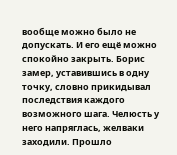вообще можно было не допускать. И его ещё можно спокойно закрыть. Борис замер, уставившись в одну точку, словно прикидывал последствия каждого возможного шага. Челюсть у него напряглась, желваки заходили. Прошло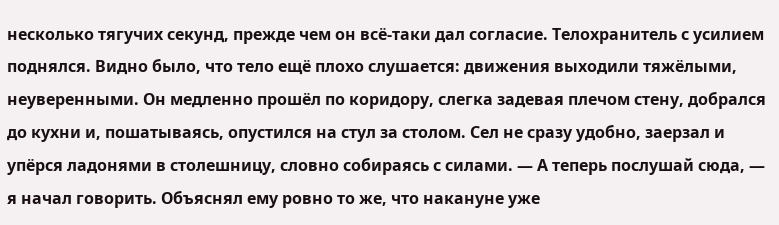несколько тягучих секунд, прежде чем он всё-таки дал согласие. Телохранитель с усилием поднялся. Видно было, что тело ещё плохо слушается: движения выходили тяжёлыми, неуверенными. Он медленно прошёл по коридору, слегка задевая плечом стену, добрался до кухни и, пошатываясь, опустился на стул за столом. Сел не сразу удобно, заерзал и упёрся ладонями в столешницу, словно собираясь с силами. — А теперь послушай сюда, — я начал говорить. Объяснял ему ровно то же, что накануне уже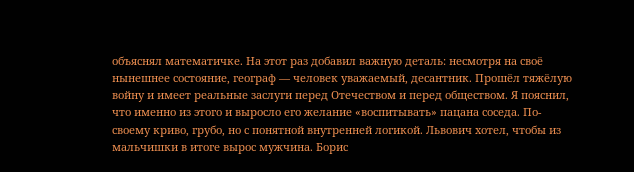объяснял математичке. На этот раз добавил важную деталь: несмотря на своё нынешнее состояние, географ — человек уважаемый, десантник. Прошёл тяжёлую войну и имеет реальные заслуги перед Отечеством и перед обществом. Я пояснил, что именно из этого и выросло его желание «воспитывать» пацана соседа. По-своему криво, грубо, но с понятной внутренней логикой. Львович хотел, чтобы из мальчишки в итоге вырос мужчина. Борис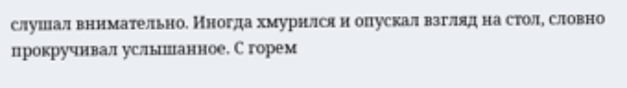слушал внимательно. Иногда хмурился и опускал взгляд на стол, словно прокручивал услышанное. С горем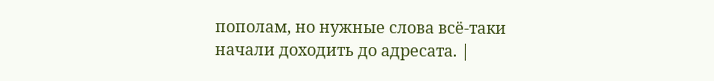пополам, но нужные слова всё-таки начали доходить до адресата. |